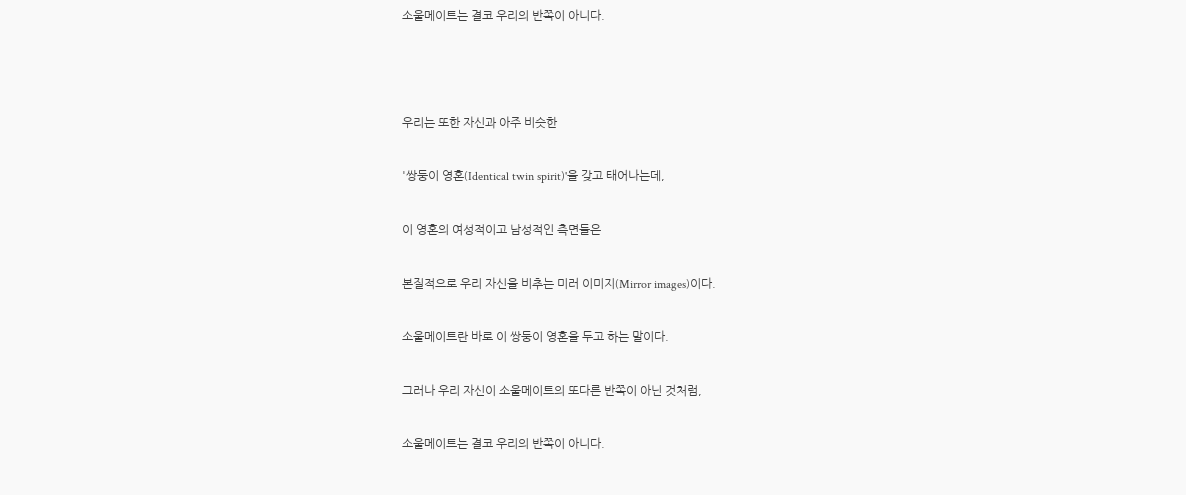소울메이트는 결코 우리의 반쪽이 아니다.



우리는 또한 자신과 아주 비슷한

'쌍둥이 영혼(Identical twin spirit)'을 갖고 태어나는데,

이 영혼의 여성적이고 남성적인 측면들은

본질적으로 우리 자신을 비추는 미러 이미지(Mirror images)이다.

소울메이트란 바로 이 쌍둥이 영혼을 두고 하는 말이다.

그러나 우리 자신이 소울메이트의 또다른 반쪽이 아닌 것처럼,

소울메이트는 결코 우리의 반쪽이 아니다.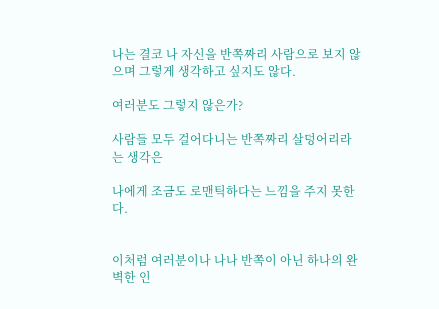나는 결코 나 자신을 반쪽짜리 사람으로 보지 않으며 그렇게 생각하고 싶지도 않다.

여러분도 그렇지 않은가?

사람들 모두 걸어다니는 반쪽짜리 살덩어리라는 생각은

나에게 조금도 로맨틱하다는 느낌을 주지 못한다.


이처럼 여러분이나 나나 반쪽이 아닌 하나의 완벽한 인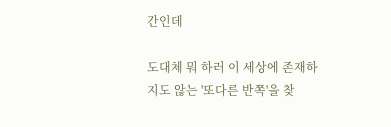간인데

도대체 뭐 하러 이 세상에 존재하지도 않는 '또다른 반쪽'을 찾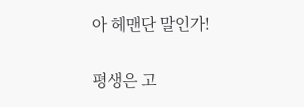아 헤맨단 말인가!

평생은 고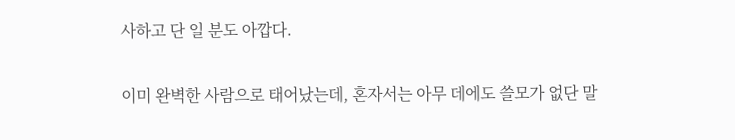사하고 단 일 분도 아깝다.

이미 완벽한 사람으로 태어났는데, 혼자서는 아무 데에도 쓸모가 없단 말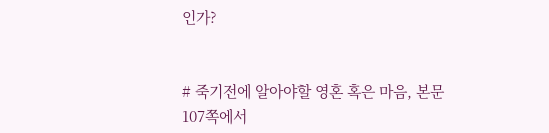인가?


# 죽기전에 알아야할 영혼 혹은 마음, 본문 107쪽에서